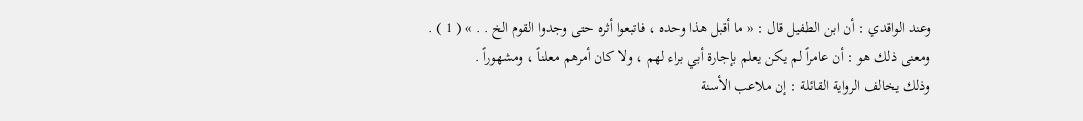وعند الواقدي : أن ابن الطفيل قال : « ما أقبل هذا وحده ، فاتبعوا أثره حتى وجدوا القوم الخ . . » ( 1 ) .
ومعنى ذلك هو : أن عامراً لم يكن يعلم بإجارة أبي براء لهم ، ولا كان أمرهم معلناً ، ومشهوراً .
وذلك يخالف الرواية القائلة : إن ملاعب الأسنة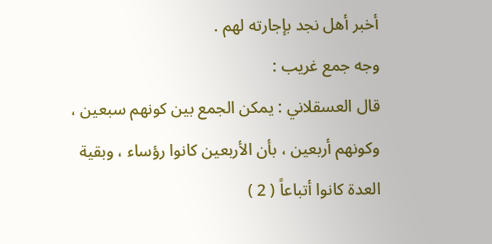أخبر أهل نجد بإجارته لهم .
وجه جمع غريب :
قال العسقلاني : يمكن الجمع بين كونهم سبعين ، وكونهم أربعين ، بأن الأربعين كانوا رؤساء ، وبقية العدة كانوا أتباعاً ( 2 )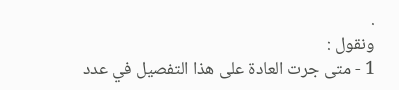.
ونقول :
1 - متى جرت العادة على هذا التفصيل في عدد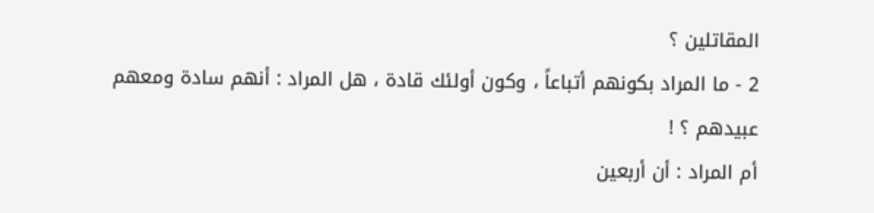المقاتلين ؟
2 - ما المراد بكونهم أتباعاً ، وكون أولئك قادة ، هل المراد : أنهم سادة ومعهم عبيدهم ؟ !
أم المراد : أن أربعين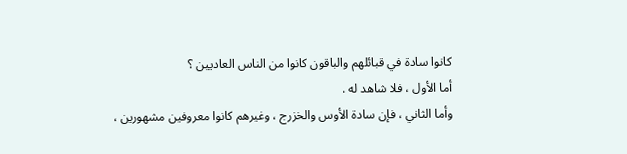كانوا سادة في قبائلهم والباقون كانوا من الناس العاديين ؟
أما الأول ، فلا شاهد له .
وأما الثاني ، فإن سادة الأوس والخزرج ، وغيرهم كانوا معروفين مشهورين ،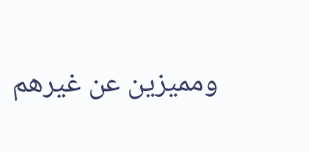ومميزين عن غيرهم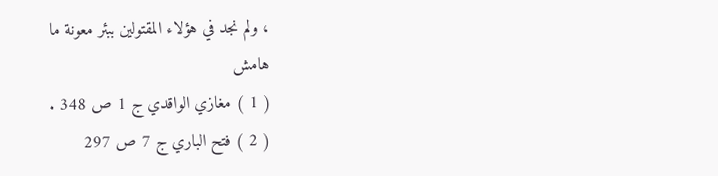، ولم نجد في هؤلاء المقتولين ببئر معونة ما
هامش
( 1 ) مغازي الواقدي ج 1 ص 348 .
( 2 ) فتح الباري ج 7 ص 297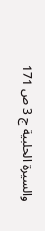والسيرة الحلبية ج 3 ص 171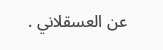عن العسقلاني .